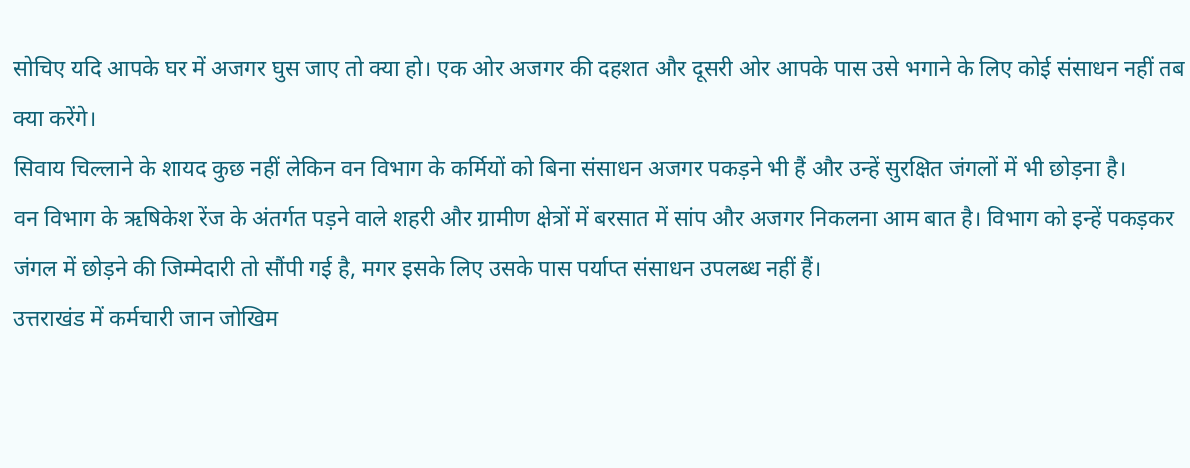सोचिए यदि आपके घर में अजगर घुस जाए तो क्या हो। एक ओर अजगर की दहशत और दूसरी ओर आपके पास उसे भगाने के लिए कोई संसाधन नहीं तब क्या करेंगे।
सिवाय चिल्लाने के शायद कुछ नहीं लेकिन वन विभाग के कर्मियों को बिना संसाधन अजगर पकड़ने भी हैं और उन्हें सुरक्षित जंगलों में भी छोड़ना है।
वन विभाग के ऋषिकेश रेंज के अंतर्गत पड़ने वाले शहरी और ग्रामीण क्षेत्रों में बरसात में सांप और अजगर निकलना आम बात है। विभाग को इन्हें पकड़कर जंगल में छोड़ने की जिम्मेदारी तो सौंपी गई है, मगर इसके लिए उसके पास पर्याप्त संसाधन उपलब्ध नहीं हैं।
उत्तराखंड में कर्मचारी जान जोखिम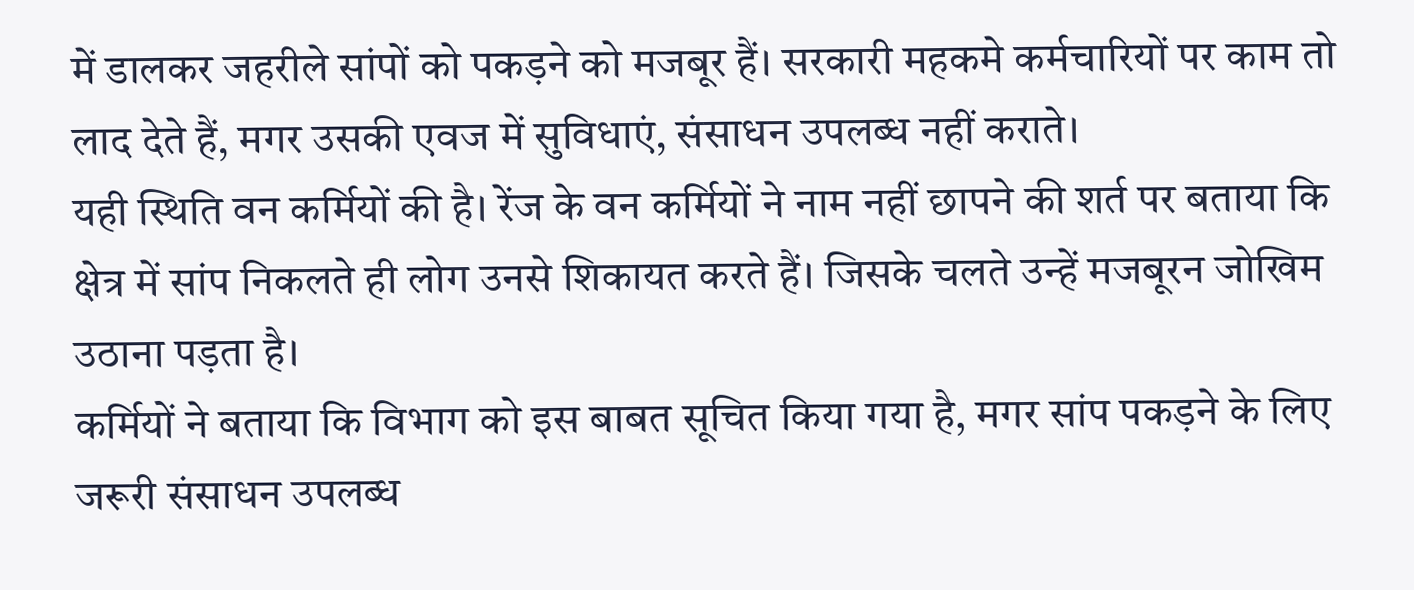में डालकर जहरीले सांपों को पकड़ने को मजबूर हैं। सरकारी महकमे कर्मचारियों पर काम तो लाद देते हैं, मगर उसकी एवज में सुविधाएं, संसाधन उपलब्ध नहीं कराते।
यही स्थिति वन कर्मियों की है। रेंज के वन कर्मियों ने नाम नहीं छापने की शर्त पर बताया कि क्षेत्र में सांप निकलते ही लोग उनसे शिकायत करते हैं। जिसके चलते उन्हें मजबूरन जोखिम उठाना पड़ता है।
कर्मियों ने बताया कि विभाग को इस बाबत सूचित किया गया है, मगर सांप पकड़ने के लिए जरूरी संसाधन उपलब्ध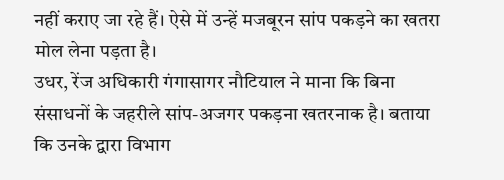नहीं कराए जा रहे हैं। ऐसे में उन्हें मजबूरन सांप पकड़ने का खतरा मोल लेना पड़ता है।
उधर, रेंज अधिकारी गंगासागर नौटियाल ने माना कि बिना संसाधनों के जहरीले सांप-अजगर पकड़ना खतरनाक है। बताया कि उनके द्वारा विभाग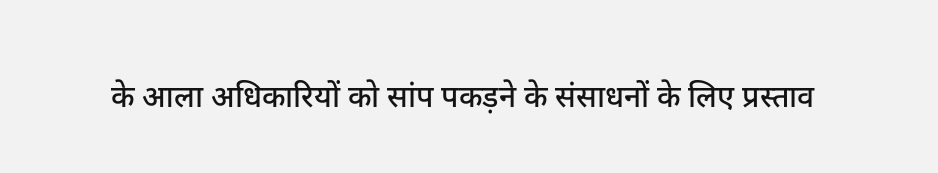के आला अधिकारियों को सांप पकड़ने के संसाधनों के लिए प्रस्ताव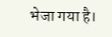भेजा गया है।